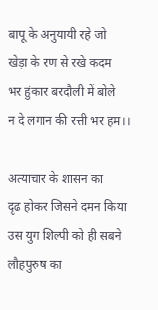बापू के अनुयायी रहे जो
खेड़ा के रण से रखे कदम
भर हुंकार बरदौली में बोले
न दे लगान की रत्ती भर हम।।

अत्याचार के शासन का
दृढ होकर जिसने दमन किया
उस युग शिल्पी को ही सबने
लौहपुरुष का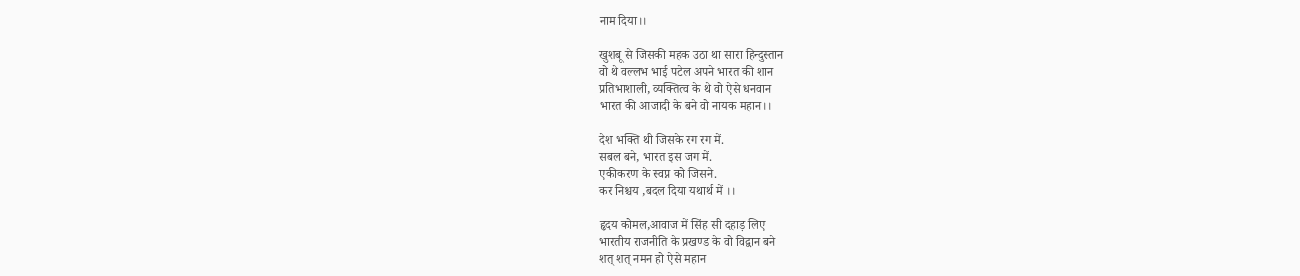नाम दिया।।

खुशबू से जिसकी महक उठा था सारा हिन्दुस्तान
वो थे वल्लभ भाई पटेल अपने भारत की शान
प्रतिभाशाली, व्यक्तित्व के थे वो ऐसे धनवान
भारत की आजादी के बने वो नायक महान।।

देश भक्ति थी जिसके रग रग में.
सबल बने, भारत इस जग में.
एकीकरण के स्वप्न को जिसने.
कर निश्चय ,बदल दिया यथार्थ में ।।

हृदय कोमल,आवाज में सिंह सी दहाड़ लिए
भारतीय राजनीति के प्रखण्ड के वो विद्वान बने
शत् शत् नमन हो ऐसे महान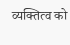व्यक्तित्व को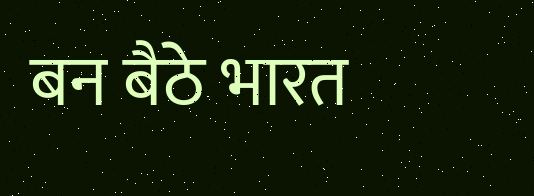बन बैठे भारत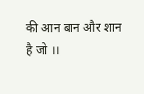की आन बान और शान है जो ।।